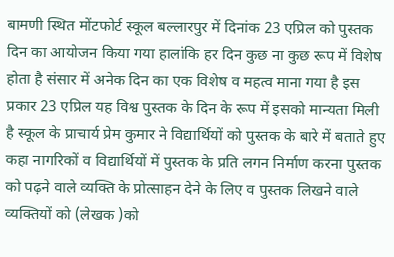बामणी स्थित मोंटफोर्ट स्कूल बल्लारपुर में दिनांक 23 एप्रिल को पुस्तक दिन का आयोजन किया गया हालांकि हर दिन कुछ ना कुछ रूप में विशेष होता है संसार में अनेक दिन का एक विशेष व महत्व माना गया है इस प्रकार 23 एप्रिल यह विश्व पुस्तक के दिन के रूप में इसको मान्यता मिली है स्कूल के प्राचार्य प्रेम कुमार ने विद्यार्थियों को पुस्तक के बारे में बताते हुए कहा नागरिकों व विद्यार्थियों में पुस्तक के प्रति लगन निर्माण करना पुस्तक को पढ़ने वाले व्यक्ति के प्रोत्साहन देने के लिए व पुस्तक लिखने वाले व्यक्तियों को (लेखक )को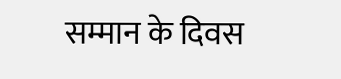सम्मान के दिवस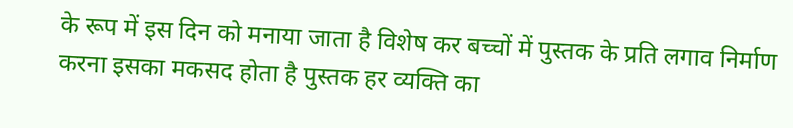के रूप में इस दिन को मनाया जाता है विशेष कर बच्चों में पुस्तक के प्रति लगाव निर्माण करना इसका मकसद होता है पुस्तक हर व्यक्ति का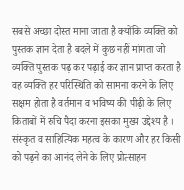सबसे अच्छा दोस्त माना जाता है क्योंकि व्यक्ति को पुस्तक ज्ञान देता है बदले में कुछ नहीं मांगता जो व्यक्ति पुस्तक पढ़ कर पढ़ाई कर ज्ञान प्राप्त करता है वह व्यक्ति हर परिस्थिति को सामना करने के लिए सक्षम होता है वर्तमान व भविष्य की पीढ़ी के लिए किताबों में रुचि पैदा करना इसका मुख्य उद्देश्य है । संस्कृत व साहित्यिक महत्व के कारण और हर किसी को पढ़ने का आनंद लेने के लिए प्रोत्साहन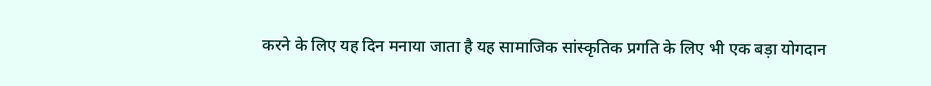करने के लिए यह दिन मनाया जाता है यह सामाजिक सांस्कृतिक प्रगति के लिए भी एक बड़ा योगदान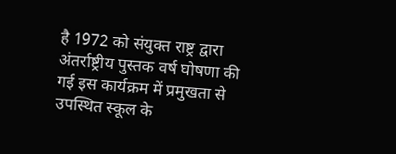है 1972 को संयुक्त राष्ट्र द्वारा अंतर्राष्ट्रीय पुस्तक वर्ष घोषणा की गई इस कार्यक्रम में प्रमुखता से उपस्थित स्कूल के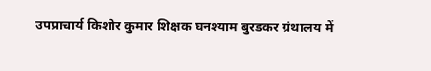उपप्राचार्य किशोर कुमार शिक्षक घनश्याम बुरडकर ग्रंथालय में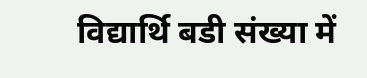विद्यार्थि बडी संख्या में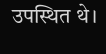उपस्थित थे।